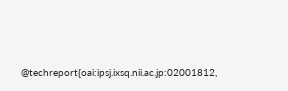@techreport{oai:ipsj.ixsq.nii.ac.jp:02001812,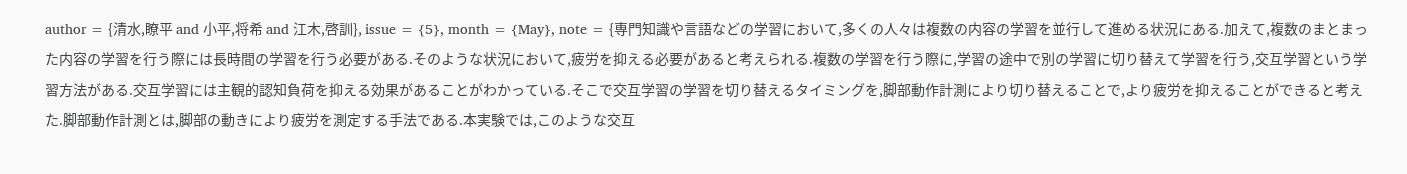author = {清水,瞭平 and 小平,将希 and 江木,啓訓}, issue = {5}, month = {May}, note = {専門知識や言語などの学習において,多くの人々は複数の内容の学習を並行して進める状況にある.加えて,複数のまとまった内容の学習を行う際には長時間の学習を行う必要がある.そのような状況において,疲労を抑える必要があると考えられる.複数の学習を行う際に,学習の途中で別の学習に切り替えて学習を行う,交互学習という学習方法がある.交互学習には主観的認知負荷を抑える効果があることがわかっている.そこで交互学習の学習を切り替えるタイミングを,脚部動作計測により切り替えることで,より疲労を抑えることができると考えた.脚部動作計測とは,脚部の動きにより疲労を測定する手法である.本実験では,このような交互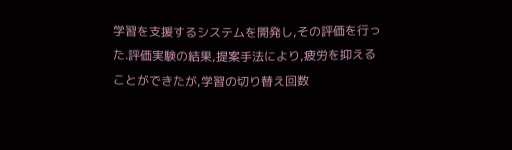学習を支援するシステムを開発し,その評価を行った.評価実験の結果,提案手法により,疲労を抑えることができたが,学習の切り替え回数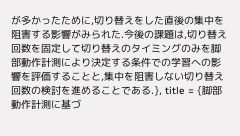が多かったために,切り替えをした直後の集中を阻害する影響がみられた.今後の課題は,切り替え回数を固定して切り替えのタイミングのみを脚部動作計測により決定する条件での学習への影響を評価することと,集中を阻害しない切り替え回数の検討を進めることである.}, title = {脚部動作計測に基づ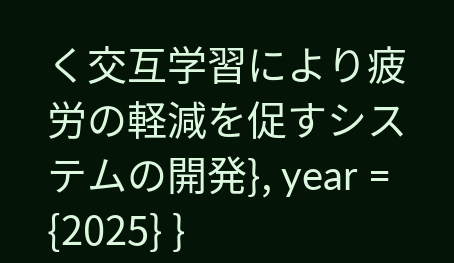く交互学習により疲労の軽減を促すシステムの開発}, year = {2025} }